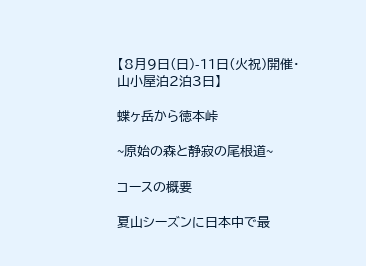【8月9日(日)-11日(火祝)開催・山小屋泊2泊3日】

蝶ヶ岳から徳本峠

~原始の森と静寂の尾根道~

コースの概要

夏山シーズンに日本中で最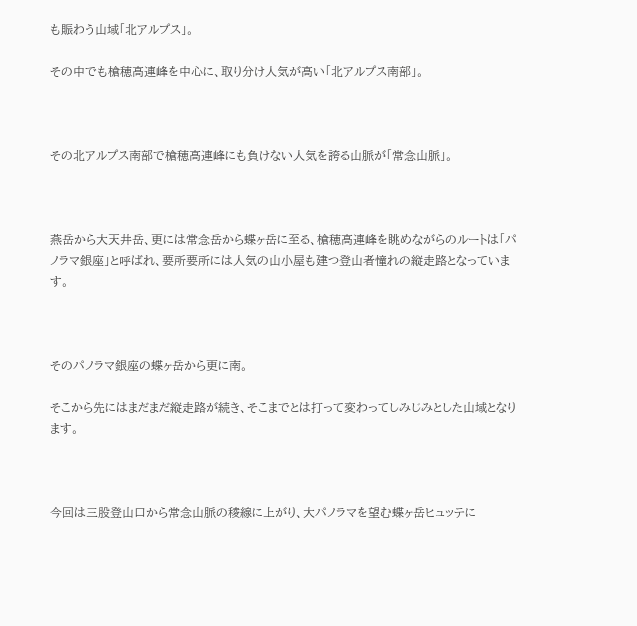も賑わう山域「北アルプス」。

その中でも槍穂高連峰を中心に、取り分け人気が高い「北アルプス南部」。



その北アルプス南部で槍穂高連峰にも負けない人気を誇る山脈が「常念山脈」。



燕岳から大天井岳、更には常念岳から蝶ヶ岳に至る、槍穂高連峰を眺めながらのルートは「パノラマ銀座」と呼ばれ、要所要所には人気の山小屋も建つ登山者憧れの縦走路となっています。



そのパノラマ銀座の蝶ヶ岳から更に南。

そこから先にはまだまだ縦走路が続き、そこまでとは打って変わってしみじみとした山域となります。



今回は三股登山口から常念山脈の稜線に上がり、大パノラマを望む蝶ヶ岳ヒュッテに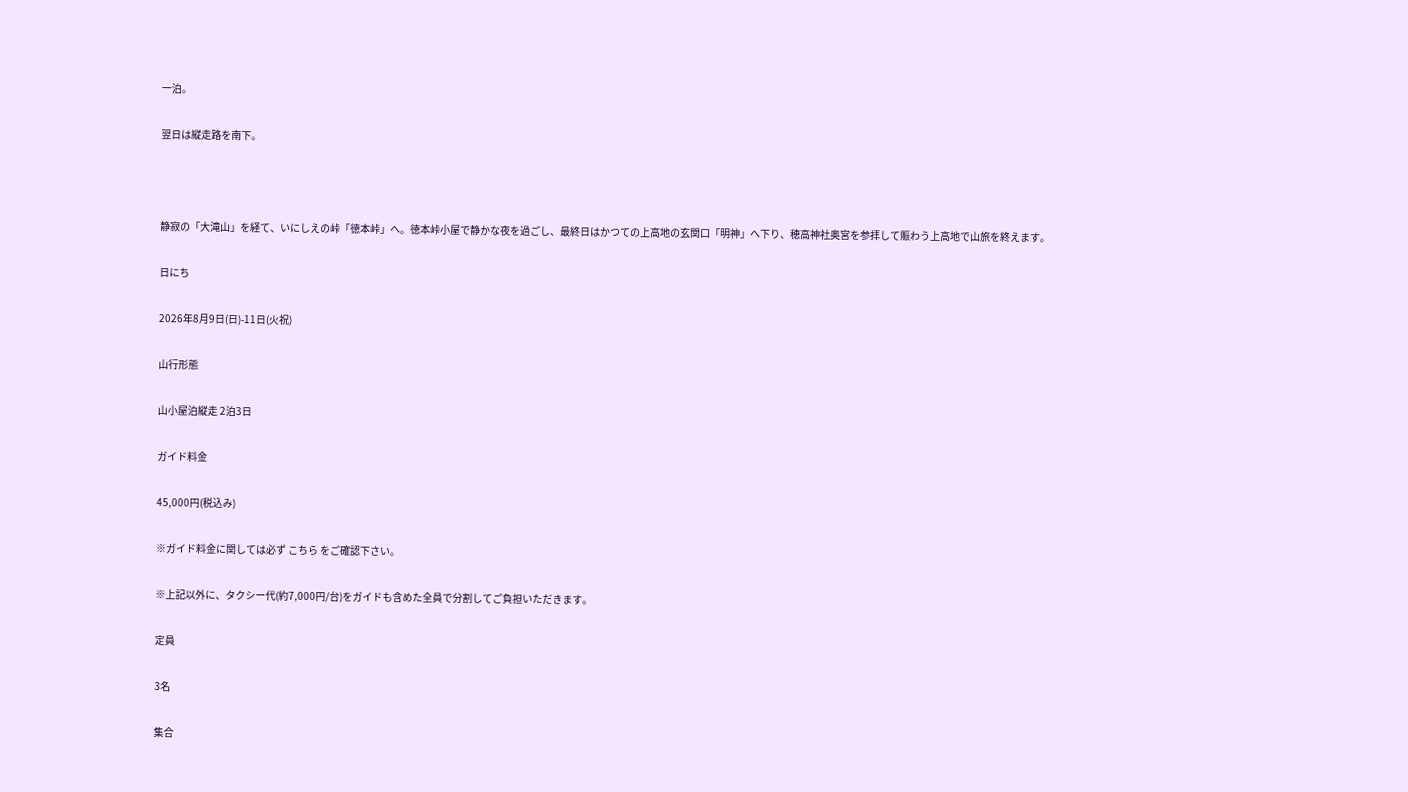一泊。

翌日は縦走路を南下。



静寂の「大滝山」を経て、いにしえの峠「徳本峠」へ。徳本峠小屋で静かな夜を過ごし、最終日はかつての上高地の玄関口「明神」へ下り、穂高神社奥宮を参拝して賑わう上高地で山旅を終えます。

日にち

2026年8月9日(日)-11日(火祝)

山行形態

山小屋泊縦走 2泊3日

ガイド料金

45,000円(税込み)

※ガイド料金に関しては必ず こちら をご確認下さい。

※上記以外に、タクシー代(約7,000円/台)をガイドも含めた全員で分割してご負担いただきます。

定員

3名

集合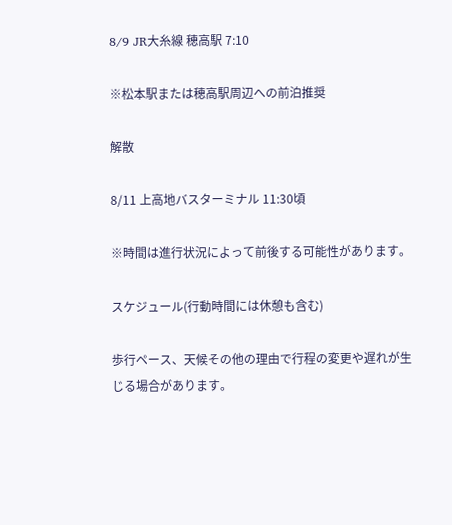8/9 JR大糸線 穂高駅 7:10

※松本駅または穂高駅周辺への前泊推奨

解散

8/11 上高地バスターミナル 11:30頃

※時間は進行状況によって前後する可能性があります。

スケジュール(行動時間には休憩も含む)

歩行ペース、天候その他の理由で行程の変更や遅れが生じる場合があります。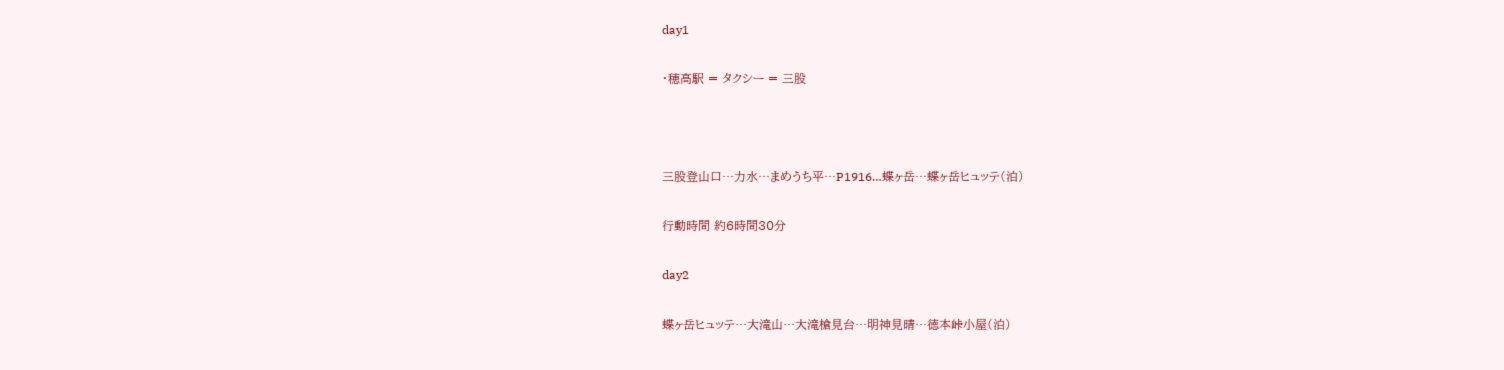day1

・穂高駅 = タクシー = 三股



三股登山口…力水…まめうち平…P1916…蝶ヶ岳…蝶ヶ岳ヒュッテ(泊)

行動時間 約6時間30分

day2

蝶ヶ岳ヒュッテ…大滝山…大滝槍見台…明神見晴…徳本峠小屋(泊)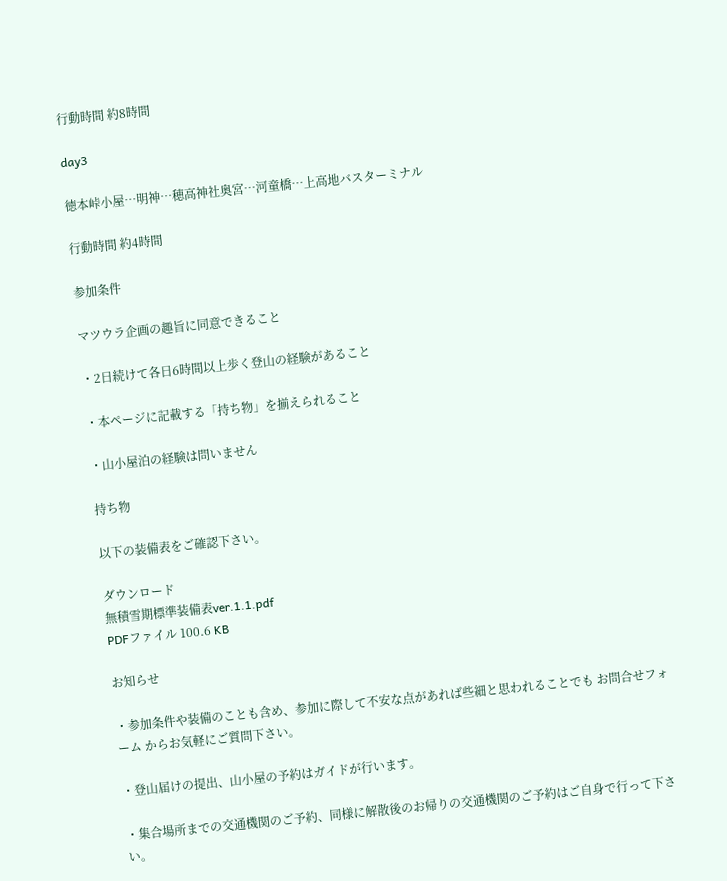行動時間 約8時間

day3

徳本峠小屋…明神…穂高神社奥宮…河童橋…上高地バスターミナル

行動時間 約4時間

参加条件

マツウラ企画の趣旨に同意できること

・2日続けて各日6時間以上歩く登山の経験があること

・本ページに記載する「持ち物」を揃えられること

・山小屋泊の経験は問いません

持ち物

以下の装備表をご確認下さい。

ダウンロード
無積雪期標準装備表ver.1.1.pdf
PDFファイル 100.6 KB

お知らせ

・参加条件や装備のことも含め、参加に際して不安な点があれば些細と思われることでも お問合せフォーム からお気軽にご質問下さい。

・登山届けの提出、山小屋の予約はガイドが行います。

・集合場所までの交通機関のご予約、同様に解散後のお帰りの交通機関のご予約はご自身で行って下さい。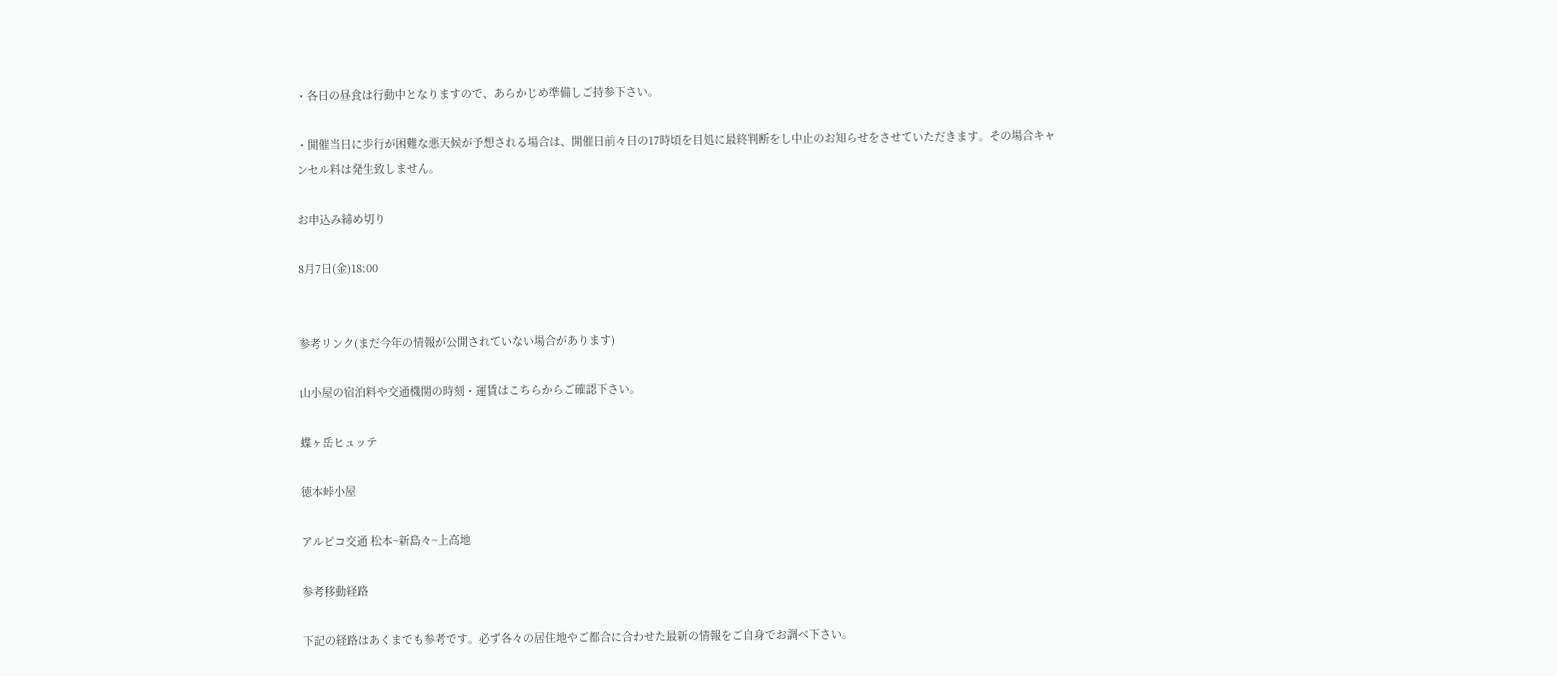・各日の昼食は行動中となりますので、あらかじめ準備しご持参下さい。

・開催当日に歩行が困難な悪天候が予想される場合は、開催日前々日の17時頃を目処に最終判断をし中止のお知らせをさせていただきます。その場合キャンセル料は発生致しません。

お申込み締め切り

8月7日(金)18:00


参考リンク(まだ今年の情報が公開されていない場合があります)

山小屋の宿泊料や交通機関の時刻・運賃はこちらからご確認下さい。

蝶ヶ岳ヒュッテ

徳本峠小屋

アルピコ交通 松本~新島々~上高地

参考移動経路

下記の経路はあくまでも参考です。必ず各々の居住地やご都合に合わせた最新の情報をご自身でお調べ下さい。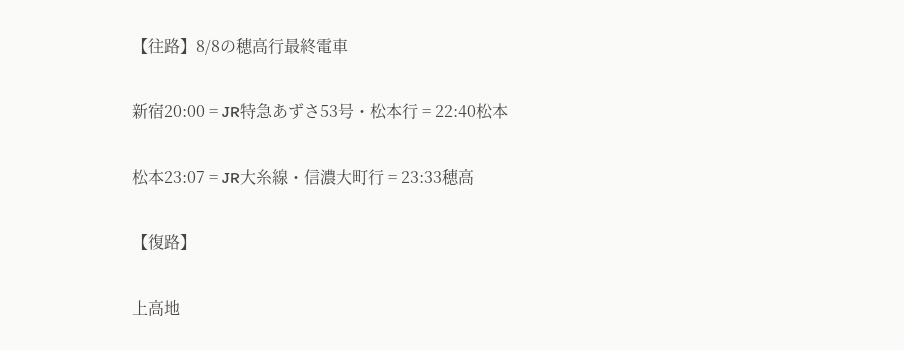【往路】8/8の穂高行最終電車

新宿20:00 = JR特急あずさ53号・松本行 = 22:40松本

松本23:07 = JR大糸線・信濃大町行 = 23:33穂高

【復路】

上高地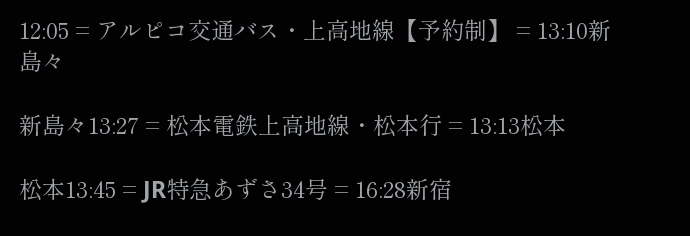12:05 = アルピコ交通バス・上高地線【予約制】 = 13:10新島々

新島々13:27 = 松本電鉄上高地線・松本行 = 13:13松本

松本13:45 = JR特急あずさ34号 = 16:28新宿